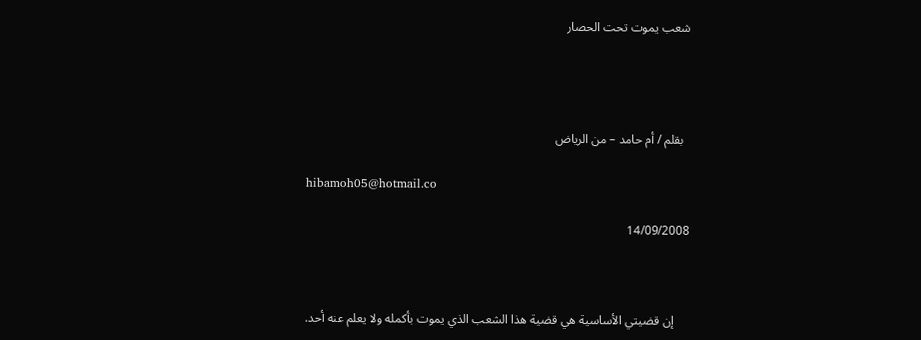شعب يموت تحت الحصار




  بقلم / أم حامد – من الرياض

hibamoh05@hotmail.co

14/09/2008



     إن قضيتي الأساسية هي قضية هذا الشعب الذي يموت بأكمله ولا يعلم عنه أحد.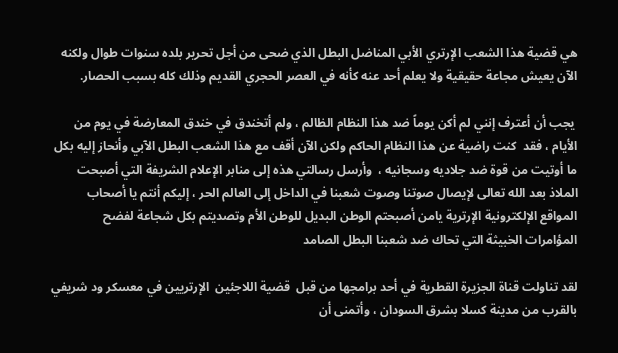هي قضية هذا الشعب الإرتري الأبي المناضل البطل الذي ضحى من أجل تحرير بلده سنوات طوال ولكنه الآن يعيش مجاعة حقيقية ولا يعلم أحد عنه كأنه في العصر الحجري القديم وذلك كله بسبب الحصار.

 يجب أن أعترف إنني لم أكن يوماً ضد هذا النظام الظالم ، ولم أتخندق في خندق المعارضة في يوم من الأيام ، فقد  كنت راضية عن هذا النظام الحاكم ولكن الآن أقف مع هذا الشعب البطل الآبي وأنحاز إليه بكل ما أوتيت من قوة ضد جلاديه وسجانيه ،  وأرسل رسالتي هذه إلى منابر الإعلام الشريفة التي أصبحت الملاذ بعد الله تعالى لإيصال صوتنا وصوت شعبنا في الداخل إلى العالم الحر ، إليكم أنتم يا أصحاب المواقع الإلكترونية الإرترية يامن أصبحتم الوطن البديل للوطن الأم وتصديتم بكل شجاعة لفضح المؤامرات الخبيثة التي تحاك ضد شعبنا البطل الصامد

لقد تناولت قناة الجزيرة القطرية في أحد برامجها من قبل  قضية اللاجئين  الإرتريين في معسكر ود شريفي بالقرب من مدينة كسلا بشرق السودان ، وأتمنى أن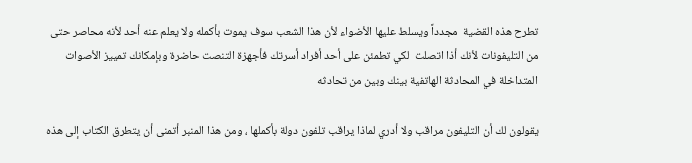تطرح هذه القضية  مجدداً ويسلط عليها الأضواء لأن هذا الشعب سوف يموت بأكمله ولا يعلم عنه أحد لأنه محاصر حتى من التليفونات لأنك أذا اتصلت  لكي تطمئن على أحد أفراد أسرتك فأجهزة التنصت حاضرة وبإمكانك تمييز الأصوات المتداخلة في المحادثة الهاتفية بينك وبين من تحادثه

يقولون لك أن التليفون مراقب ولا أدري لماذا يراقب تلفون دولة بأكملها ، ومن هذا المنبر أتمنى أن يتطرق الكتاب إلى هذه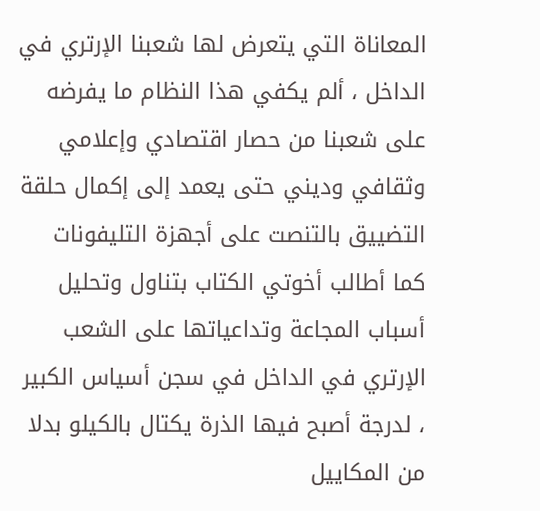المعاناة التي يتعرض لها شعبنا الإرتري في الداخل ، ألم يكفي هذا النظام ما يفرضه على شعبنا من حصار اقتصادي وإعلامي وثقافي وديني حتى يعمد إلى إكمال حلقة التضييق بالتنصت على أجهزة التليفونات كما أطالب أخوتي الكتاب بتناول وتحليل أسباب المجاعة وتداعياتها على الشعب الإرتري في الداخل في سجن أسياس الكبير ، لدرجة أصبح فيها الذرة يكتال بالكيلو بدلا من المكاييل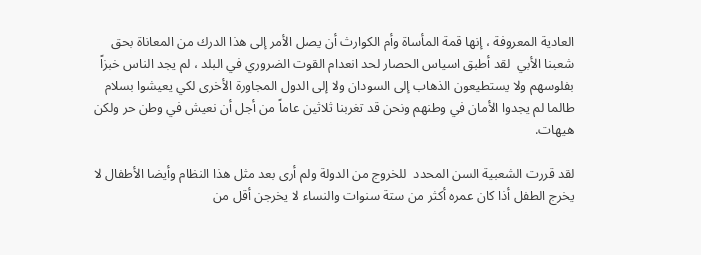العادية المعروفة ، إنها قمة المأساة وأم الكوارث أن يصل الأمر إلى هذا الدرك من المعاناة بحق شعبنا الأبي  لقد أطبق اسياس الحصار لحد انعدام القوت الضروري في البلد ، لم يجد الناس خبزاً بفلوسهم ولا يستطيعون الذهاب إلى السودان ولا إلى الدول المجاورة الأخرى لكي يعيشوا بسلام طالما لم يجدوا الأمان في وطنهم ونحن قد تغربنا ثلاثين عاماً من أجل أن نعيش في وطن حر ولكن هيهات.

لقد قررت الشعبية السن المحدد  للخروج من الدولة ولم أرى بعد مثل هذا النظام وأيضا الأطفال لا يخرج الطفل أذا كان عمره أكثر من ستة سنوات والنساء لا يخرجن أقل من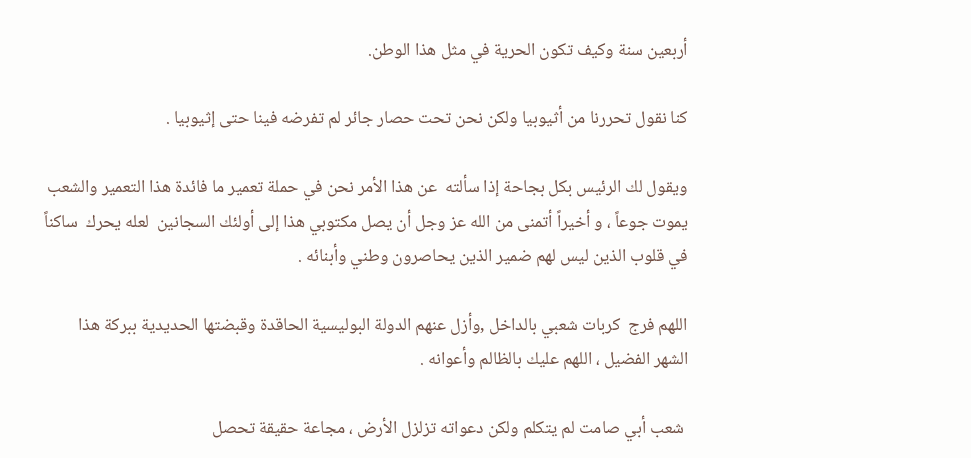أربعين سنة وكيف تكون الحرية في مثل هذا الوطن.

كنا نقول تحررنا من أثيوبيا ولكن نحن تحت حصار جائر لم تفرضه فينا حتى إثيوبيا .

ويقول لك الرئيس بكل بجاحة إذا سألته  عن هذا الأمر نحن في حملة تعمير ما فائدة هذا التعمير والشعب يموت جوعاً ، و أخيراً أتمنى من الله عز وجل أن يصل مكتوبي هذا إلى أولئك السجانين  لعله يحرك  ساكناً في قلوب الذين ليس لهم ضمير الذين يحاصرون وطني وأبنائه .

اللهم فرج  كربات شعبي بالداخل ,وأزل عنهم الدولة البوليسية الحاقدة وقبضتها الحديدية ببركة هذا الشهر الفضيل ، اللهم عليك بالظالم وأعوانه .

 شعب أبي صامت لم يتكلم ولكن دعواته تزلزل الأرض ، مجاعة حقيقة تحصل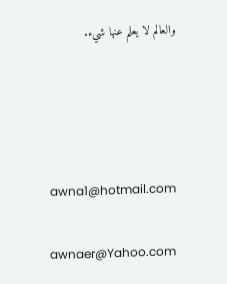والعالم لا يعلم عنها شيء.




awna1@hotmail.com

awnaer@Yahoo.com